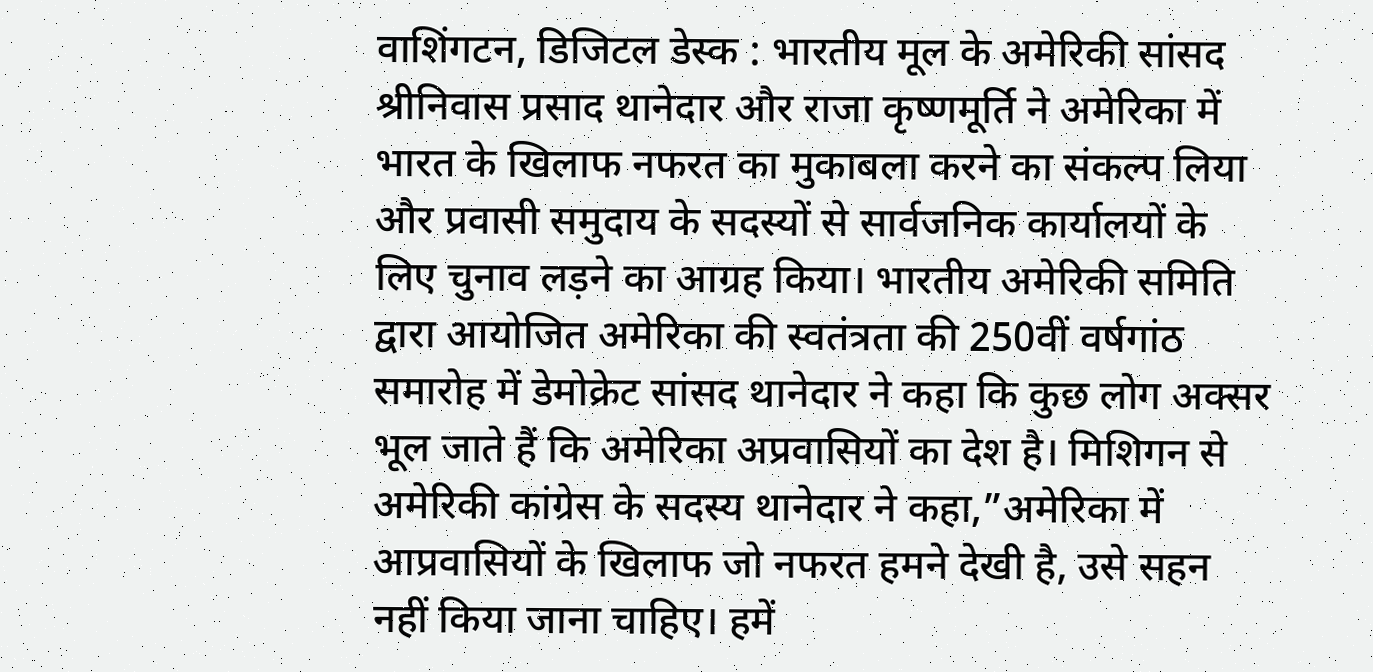वाशिंगटन, डिजिटल डेस्क : भारतीय मूल के अमेरिकी सांसद श्रीनिवास प्रसाद थानेदार और राजा कृष्णमूर्ति ने अमेरिका में भारत के खिलाफ नफरत का मुकाबला करने का संकल्प लिया और प्रवासी समुदाय के सदस्यों से सार्वजनिक कार्यालयों के लिए चुनाव लड़ने का आग्रह किया। भारतीय अमेरिकी समिति द्वारा आयोजित अमेरिका की स्वतंत्रता की 250वीं वर्षगांठ समारोह में डेमोक्रेट सांसद थानेदार ने कहा कि कुछ लोग अक्सर भूल जाते हैं कि अमेरिका अप्रवासियों का देश है। मिशिगन से अमेरिकी कांग्रेस के सदस्य थानेदार ने कहा,”अमेरिका में आप्रवासियों के खिलाफ जो नफरत हमने देखी है, उसे सहन नहीं किया जाना चाहिए। हमें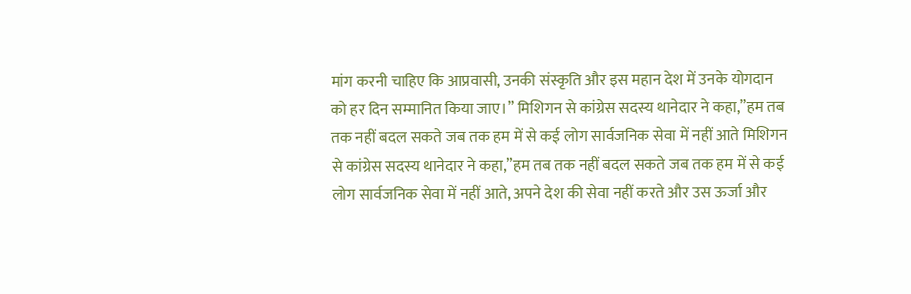मांग करनी चाहिए कि आप्रवासी, उनकी संस्कृति और इस महान देश में उनके योगदान को हर दिन सम्मानित किया जाए।” मिशिगन से कांग्रेस सदस्य थानेदार ने कहा,”हम तब तक नहीं बदल सकते जब तक हम में से कई लोग सार्वजनिक सेवा में नहीं आते मिशिगन से कांग्रेस सदस्य थानेदार ने कहा,”हम तब तक नहीं बदल सकते जब तक हम में से कई लोग सार्वजनिक सेवा में नहीं आते, अपने देश की सेवा नहीं करते और उस ऊर्जा और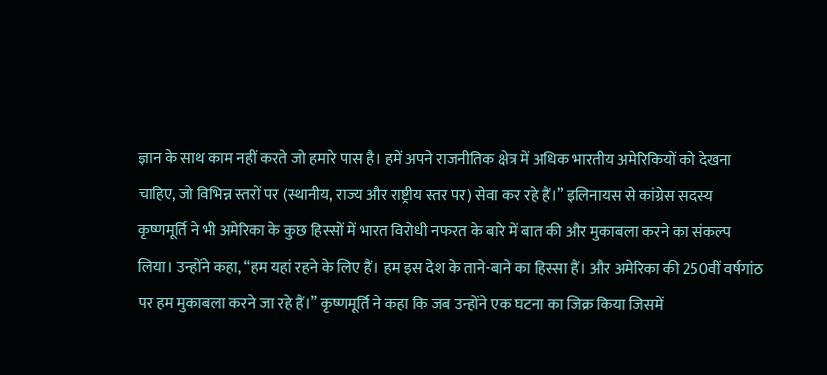ज्ञान के साथ काम नहीं करते जो हमारे पास है। हमें अपने राजनीतिक क्षेत्र में अधिक भारतीय अमेरिकियों को देखना चाहिए, जो विभिन्न स्तरों पर (स्थानीय, राज्य और राष्ट्रीय स्तर पर) सेवा कर रहे हैं।” इलिनायस से कांग्रेस सदस्य कृष्णमूर्ति ने भी अमेरिका के कुछ हिस्सों में भारत विरोधी नफरत के बारे में बात की और मुकाबला करने का संकल्प लिया। उन्होंने कहा, “हम यहां रहने के लिए हैं। हम इस देश के ताने-बाने का हिस्सा हैं। और अमेरिका की 250वीं वर्षगांठ पर हम मुकाबला करने जा रहे हैं।” कृष्णमूर्ति ने कहा कि जब उन्होंने एक घटना का जिक्र किया जिसमें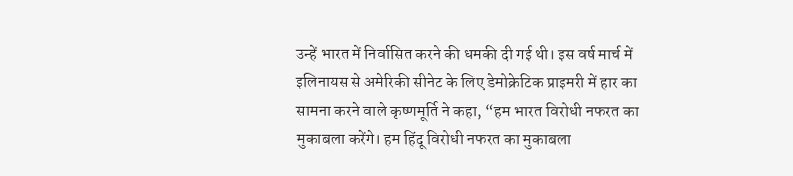उन्हें भारत में निर्वासित करने की धमकी दी गई थी। इस वर्ष मार्च में इलिनायस से अमेरिकी सीनेट के लिए डेमोक्रेटिक प्राइमरी में हार का सामना करने वाले कृष्णमूर्ति ने कहा, “हम भारत विरोधी नफरत का मुकाबला करेंगे। हम हिंदू विरोधी नफरत का मुकाबला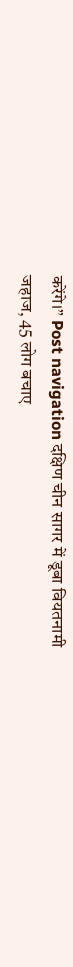करेंगे।” Post navigation दक्षिण चीन सागर में डूबा वियतनामी जहाज, 45 लोग बचाए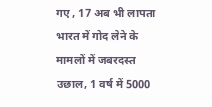गए , 17 अब भी लापता भारत में गोद लेने के मामलों में जबरदस्त उछाल, 1 वर्ष में 5000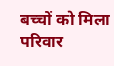बच्चों को मिला परिवार